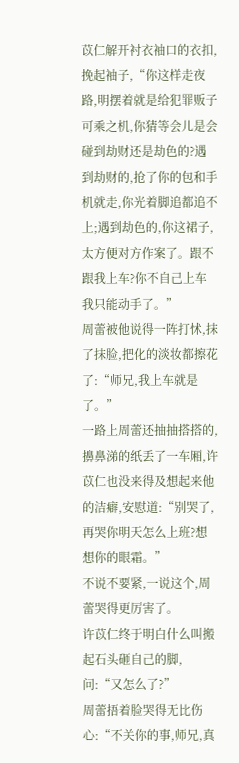苡仁解开衬衣袖口的衣扣,挽起袖子,“你这样走夜路,明摆着就是给犯罪贩子可乘之机,你猜等会儿是会碰到劫财还是劫色的?遇到劫财的,抢了你的包和手机就走,你光着脚追都追不上;遇到劫色的,你这裙子,太方便对方作案了。跟不跟我上车?你不自己上车我只能动手了。”
周蕾被他说得一阵打怵,抹了抹脸,把化的淡妆都擦花了:“师兄,我上车就是了。”
一路上周蕾还抽抽搭搭的,擤鼻涕的纸丢了一车厢,许苡仁也没来得及想起来他的洁癖,安慰道:“别哭了,再哭你明天怎么上班?想想你的眼霜。”
不说不要紧,一说这个,周蕾哭得更厉害了。
许苡仁终于明白什么叫搬起石头砸自己的脚,问:“又怎么了?”
周蕾捂着脸哭得无比伤心:“不关你的事,师兄,真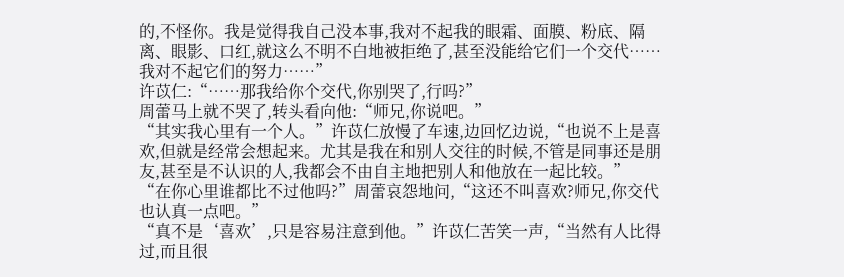的,不怪你。我是觉得我自己没本事,我对不起我的眼霜、面膜、粉底、隔离、眼影、口红,就这么不明不白地被拒绝了,甚至没能给它们一个交代……我对不起它们的努力……”
许苡仁:“……那我给你个交代,你别哭了,行吗?”
周蕾马上就不哭了,转头看向他:“师兄,你说吧。”
“其实我心里有一个人。”许苡仁放慢了车速,边回忆边说,“也说不上是喜欢,但就是经常会想起来。尤其是我在和别人交往的时候,不管是同事还是朋友,甚至是不认识的人,我都会不由自主地把别人和他放在一起比较。”
“在你心里谁都比不过他吗?”周蕾哀怨地问,“这还不叫喜欢?师兄,你交代也认真一点吧。”
“真不是‘喜欢’,只是容易注意到他。”许苡仁苦笑一声,“当然有人比得过,而且很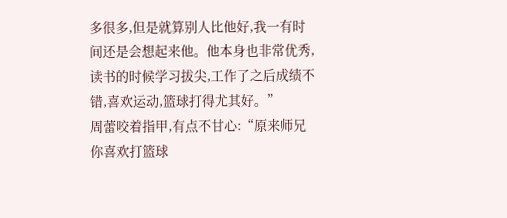多很多,但是就算别人比他好,我一有时间还是会想起来他。他本身也非常优秀,读书的时候学习拔尖,工作了之后成绩不错,喜欢运动,篮球打得尤其好。”
周蕾咬着指甲,有点不甘心:“原来师兄你喜欢打篮球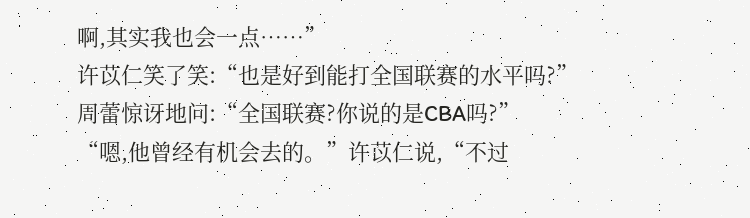啊,其实我也会一点……”
许苡仁笑了笑:“也是好到能打全国联赛的水平吗?”
周蕾惊讶地问:“全国联赛?你说的是CBA吗?”
“嗯,他曾经有机会去的。”许苡仁说,“不过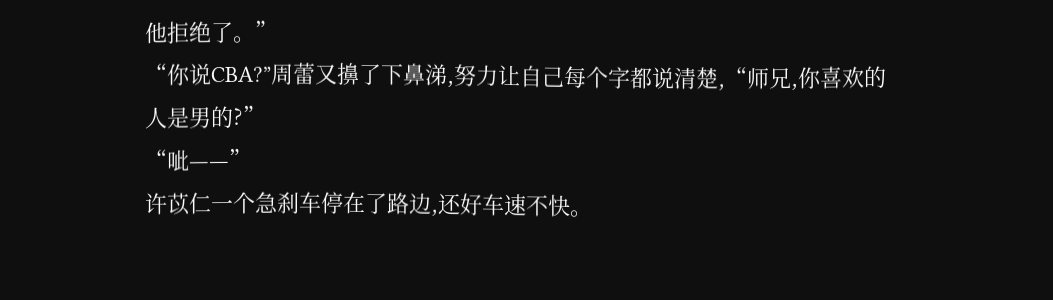他拒绝了。”
“你说CBA?”周蕾又擤了下鼻涕,努力让自己每个字都说清楚,“师兄,你喜欢的人是男的?”
“呲——”
许苡仁一个急刹车停在了路边,还好车速不快。